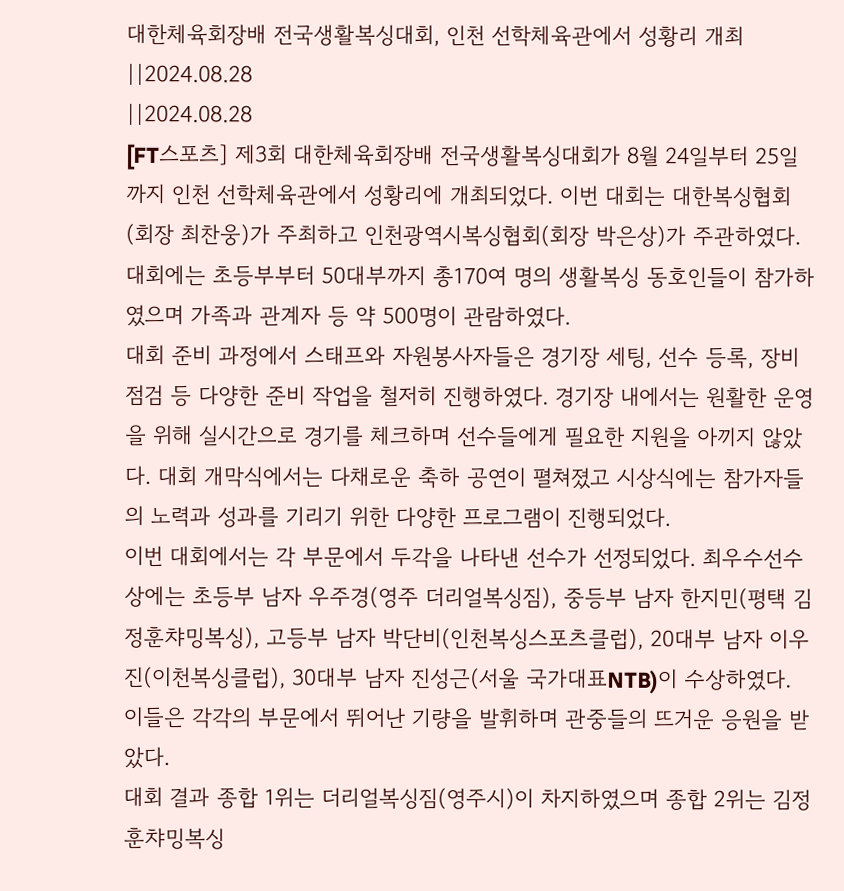대한체육회장배 전국생활복싱대회, 인천 선학체육관에서 성황리 개최
||2024.08.28
||2024.08.28
[FT스포츠] 제3회 대한체육회장배 전국생활복싱대회가 8월 24일부터 25일까지 인천 선학체육관에서 성황리에 개최되었다. 이번 대회는 대한복싱협회(회장 최찬웅)가 주최하고 인천광역시복싱협회(회장 박은상)가 주관하였다. 대회에는 초등부부터 50대부까지 총170여 명의 생활복싱 동호인들이 참가하였으며 가족과 관계자 등 약 500명이 관람하였다.
대회 준비 과정에서 스태프와 자원봉사자들은 경기장 세팅, 선수 등록, 장비 점검 등 다양한 준비 작업을 철저히 진행하였다. 경기장 내에서는 원활한 운영을 위해 실시간으로 경기를 체크하며 선수들에게 필요한 지원을 아끼지 않았다. 대회 개막식에서는 다채로운 축하 공연이 펼쳐졌고 시상식에는 참가자들의 노력과 성과를 기리기 위한 다양한 프로그램이 진행되었다.
이번 대회에서는 각 부문에서 두각을 나타낸 선수가 선정되었다. 최우수선수상에는 초등부 남자 우주경(영주 더리얼복싱짐), 중등부 남자 한지민(평택 김정훈챠밍복싱), 고등부 남자 박단비(인천복싱스포츠클럽), 20대부 남자 이우진(이천복싱클럽), 30대부 남자 진성근(서울 국가대표NTB)이 수상하였다. 이들은 각각의 부문에서 뛰어난 기량을 발휘하며 관중들의 뜨거운 응원을 받았다.
대회 결과 종합 1위는 더리얼복싱짐(영주시)이 차지하였으며 종합 2위는 김정훈챠밍복싱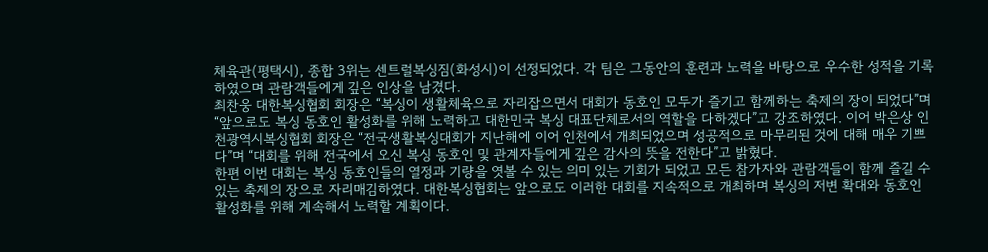체육관(평택시), 종합 3위는 센트럴복싱짐(화성시)이 선정되었다. 각 팀은 그동안의 훈련과 노력을 바탕으로 우수한 성적을 기록하였으며 관람객들에게 깊은 인상을 남겼다.
최찬웅 대한복싱협회 회장은 “복싱이 생활체육으로 자리잡으면서 대회가 동호인 모두가 즐기고 함께하는 축제의 장이 되었다”며 “앞으로도 복싱 동호인 활성화를 위해 노력하고 대한민국 복싱 대표단체로서의 역할을 다하겠다”고 강조하였다. 이어 박은상 인천광역시복싱협회 회장은 “전국생활복싱대회가 지난해에 이어 인천에서 개최되었으며 성공적으로 마무리된 것에 대해 매우 기쁘다”며 “대회를 위해 전국에서 오신 복싱 동호인 및 관계자들에게 깊은 감사의 뜻을 전한다”고 밝혔다.
한편 이번 대회는 복싱 동호인들의 열정과 기량을 엿볼 수 있는 의미 있는 기회가 되었고 모든 참가자와 관람객들이 함께 즐길 수 있는 축제의 장으로 자리매김하였다. 대한복싱협회는 앞으로도 이러한 대회를 지속적으로 개최하며 복싱의 저변 확대와 동호인 활성화를 위해 계속해서 노력할 계획이다.